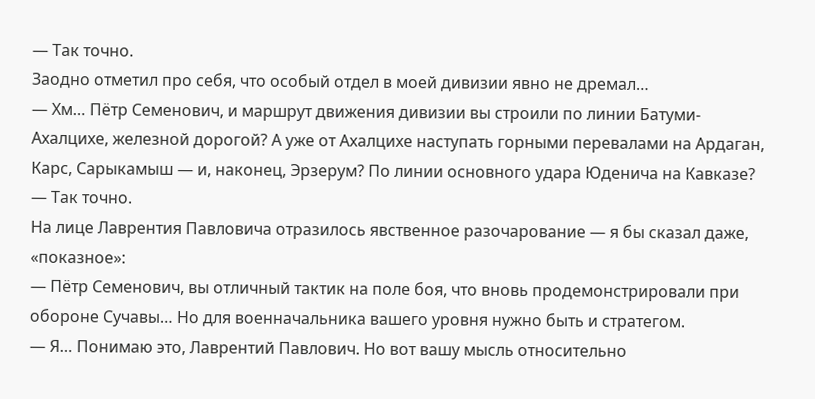— Так точно.
Заодно отметил про себя, что особый отдел в моей дивизии явно не дремал…
— Хм… Пётр Семенович, и маршрут движения дивизии вы строили по линии Батуми-Ахалцихе, железной дорогой? А уже от Ахалцихе наступать горными перевалами на Ардаган, Карс, Сарыкамыш — и, наконец, Эрзерум? По линии основного удара Юденича на Кавказе?
— Так точно.
На лице Лаврентия Павловича отразилось явственное разочарование — я бы сказал даже, «показное»:
— Пётр Семенович, вы отличный тактик на поле боя, что вновь продемонстрировали при обороне Сучавы… Но для военначальника вашего уровня нужно быть и стратегом.
— Я… Понимаю это, Лаврентий Павлович. Но вот вашу мысль относительно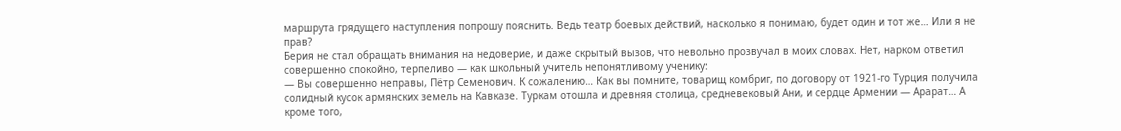маршрута грядущего наступления попрошу пояснить. Ведь театр боевых действий, насколько я понимаю, будет один и тот же… Или я не прав?
Берия не стал обращать внимания на недоверие, и даже скрытый вызов, что невольно прозвучал в моих словах. Нет, нарком ответил совершенно спокойно, терпеливо — как школьный учитель непонятливому ученику:
— Вы совершенно неправы, Пётр Семенович. К сожалению… Как вы помните, товарищ комбриг, по договору от 1921-го Турция получила солидный кусок армянских земель на Кавказе. Туркам отошла и древняя столица, средневековый Ани, и сердце Армении — Арарат… А кроме того,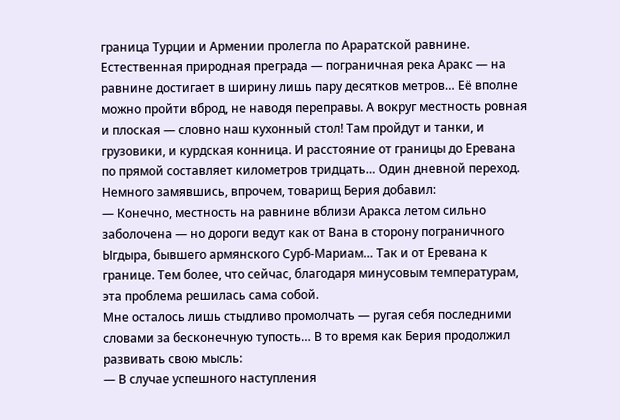граница Турции и Армении пролегла по Араратской равнине. Естественная природная преграда — пограничная река Аракс — на равнине достигает в ширину лишь пару десятков метров… Её вполне можно пройти вброд, не наводя переправы. А вокруг местность ровная и плоская — словно наш кухонный стол! Там пройдут и танки, и грузовики, и курдская конница. И расстояние от границы до Еревана по прямой составляет километров тридцать… Один дневной переход.
Немного замявшись, впрочем, товарищ Берия добавил:
— Конечно, местность на равнине вблизи Аракса летом сильно заболочена — но дороги ведут как от Вана в сторону пограничного Ыгдыра, бывшего армянского Сурб-Мариам… Так и от Еревана к границе. Тем более, что сейчас, благодаря минусовым температурам, эта проблема решилась сама собой.
Мне осталось лишь стыдливо промолчать — ругая себя последними словами за бесконечную тупость… В то время как Берия продолжил развивать свою мысль:
— В случае успешного наступления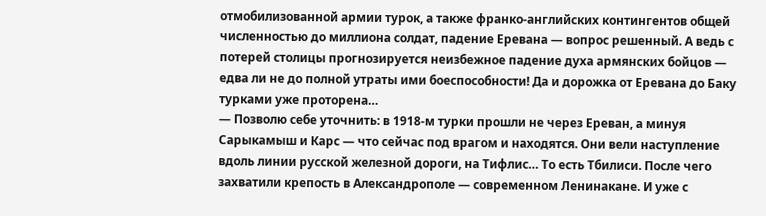отмобилизованной армии турок, а также франко-английских контингентов общей численностью до миллиона солдат, падение Еревана — вопрос решенный. А ведь с потерей столицы прогнозируется неизбежное падение духа армянских бойцов — едва ли не до полной утраты ими боеспособности! Да и дорожка от Еревана до Баку турками уже проторена…
— Позволю себе уточнить: в 1918-м турки прошли не через Ереван, а минуя Сарыкамыш и Карс — что сейчас под врагом и находятся. Они вели наступление вдоль линии русской железной дороги, на Тифлис… То есть Тбилиси. После чего захватили крепость в Александрополе — современном Ленинакане. И уже с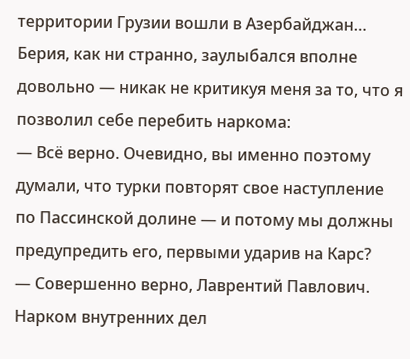территории Грузии вошли в Азербайджан…
Берия, как ни странно, заулыбался вполне довольно — никак не критикуя меня за то, что я позволил себе перебить наркома:
— Всё верно. Очевидно, вы именно поэтому думали, что турки повторят свое наступление по Пассинской долине — и потому мы должны предупредить его, первыми ударив на Карс?
— Совершенно верно, Лаврентий Павлович.
Нарком внутренних дел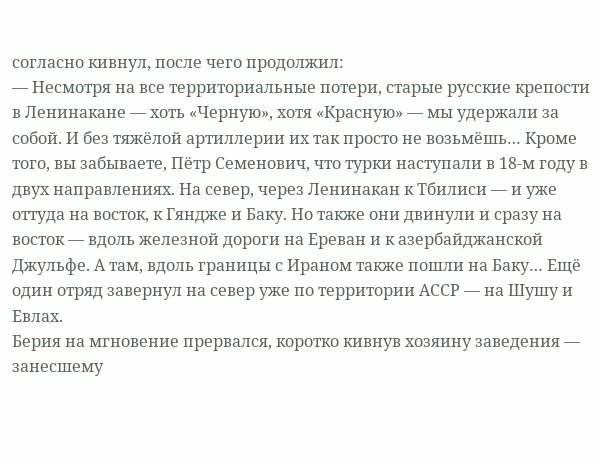согласно кивнул, после чего продолжил:
— Несмотря на все территориальные потери, старые русские крепости в Ленинакане — хоть «Черную», хотя «Красную» — мы удержали за собой. И без тяжёлой артиллерии их так просто не возьмёшь… Кроме того, вы забываете, Пётр Семенович, что турки наступали в 18-м году в двух направлениях. На север, через Ленинакан к Тбилиси — и уже оттуда на восток, к Гяндже и Баку. Но также они двинули и сразу на восток — вдоль железной дороги на Ереван и к азербайджанской Джульфе. А там, вдоль границы с Ираном также пошли на Баку… Ещё один отряд завернул на север уже по территории АССР — на Шушу и Евлах.
Берия на мгновение прервался, коротко кивнув хозяину заведения — занесшему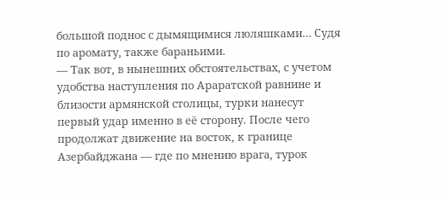большой поднос с дымящимися люляшками… Судя по аромату, также бараньими.
— Так вот, в нынешних обстоятельствах, с учетом удобства наступления по Араратской равнине и близости армянской столицы, турки нанесут первый удар именно в её сторону. После чего продолжат движение на восток, к границе Азербайджана — где по мнению врага, турок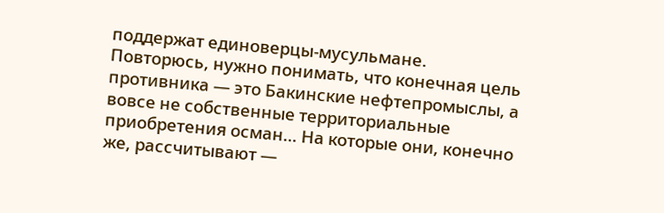поддержат единоверцы-мусульмане. Повторюсь, нужно понимать, что конечная цель противника — это Бакинские нефтепромыслы, а вовсе не собственные территориальные приобретения осман… На которые они, конечно же, рассчитывают —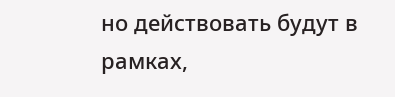но действовать будут в рамках,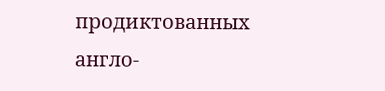продиктованных англо-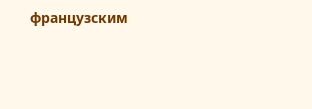французским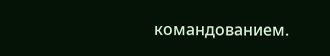командованием.